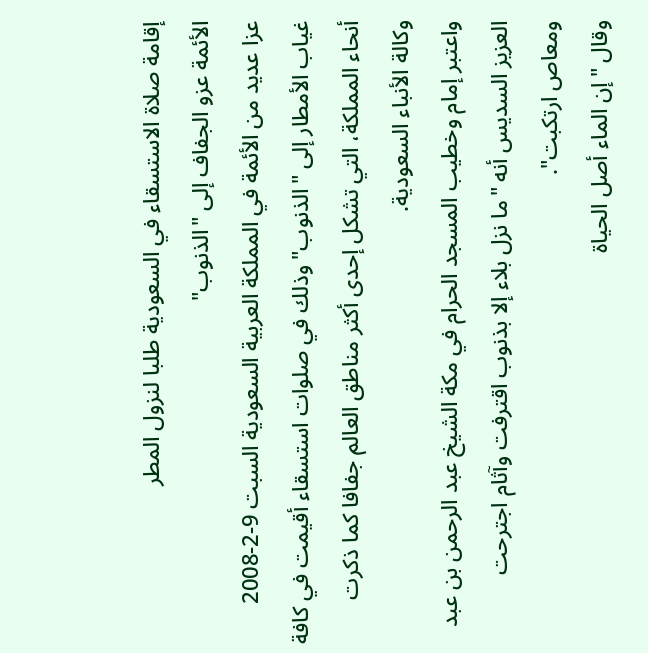إقامة صلاة الاستسقاء في السعودية طلبا لنزول المطر
الأئمة عزو الجفاف إلى "الذنوب"
عزا عديد من الأئمة في المملكة العربية السعودية السبت 9-2-2008 غياب الأمطار إلى "الذنوب" وذلك في صلوات استسقاء أقيمت في كافة أنحاء المملكة، التي تشكل إحدى أكثر مناطق العالم جفافا كما ذكرت وكالة الأنباء السعودية.
واعتبر إمام وخطيب المسجد الحرام في مكة الشيخ عبد الرحمن بن عبد العزيز السديس أنه "ما نزل بلاء إلا بذنوب اقترفت وآثام اجترحت ومعاص ارتكبت".
وقال "إن الماء أصل الحياة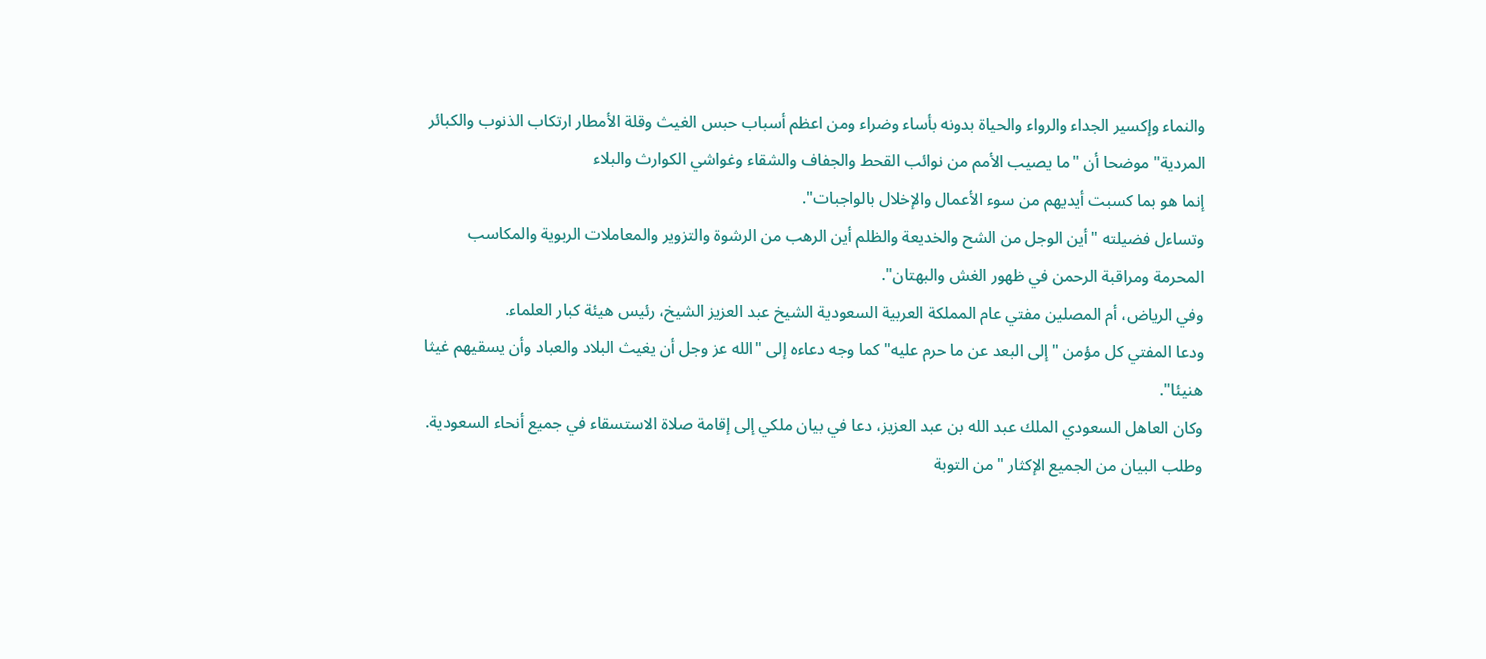والنماء وإكسير الجداء والرواء والحياة بدونه بأساء وضراء ومن اعظم أسباب حبس الغيث وقلة الأمطار ارتكاب الذنوب والكبائر المردية" موضحا أن "ما يصيب الأمم من نوائب القحط والجفاف والشقاء وغواشي الكوارث والبلاء
إنما هو بما كسبت أيديهم من سوء الأعمال والإخلال بالواجبات".
وتساءل فضيلته "أين الوجل من الشح والخديعة والظلم أين الرهب من الرشوة والتزوير والمعاملات الربوية والمكاسب المحرمة ومراقبة الرحمن في ظهور الغش والبهتان".
وفي الرياض، أم المصلين مفتي عام المملكة العربية السعودية الشيخ عبد العزيز الشيخ، رئيس هيئة كبار العلماء.
ودعا المفتي كل مؤمن "إلى البعد عن ما حرم عليه" كما وجه دعاءه إلى "الله عز وجل أن يغيث البلاد والعباد وأن يسقيهم غيثا هنيئا".
وكان العاهل السعودي الملك عبد الله بن عبد العزيز، دعا في بيان ملكي إلى إقامة صلاة الاستسقاء في جميع أنحاء السعودية.
وطلب البيان من الجميع الإكثار "من التوبة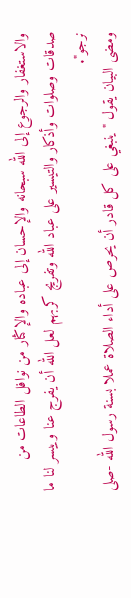والاستغفار والرجوع إلى الله سبحانه والإحسان إلى عباده والإكثار من نوافل الطاعات من صدقات وصلوات وأذكار والتيسير على عباد الله وتفريج كربهم لعل الله أن يفرج عنا وييسر لنا ما نرجو".
ومضى البيان يقول "ينبغي على كل قادر أن يحرص على أداء الصلاة عملا بسنة رسول الله -صلى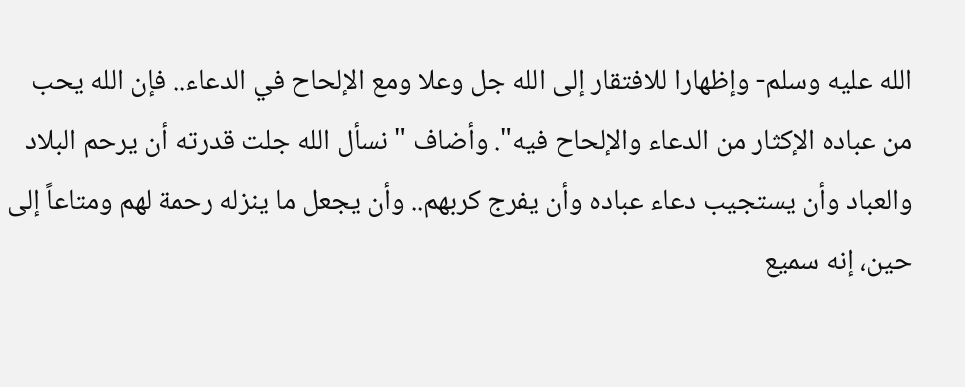الله عليه وسلم- وإظهارا للافتقار إلى الله جل وعلا ومع الإلحاح في الدعاء.. فإن الله يحب من عباده الإكثار من الدعاء والإلحاح فيه". وأضاف "نسأل الله جلت قدرته أن يرحم البلاد والعباد وأن يستجيب دعاء عباده وأن يفرج كربهم.. وأن يجعل ما ينزله رحمة لهم ومتاعاً إلى حين، إنه سميع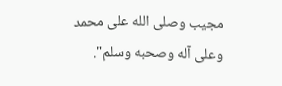مجيب وصلى الله على محمد وعلى آله وصحبه وسلم".